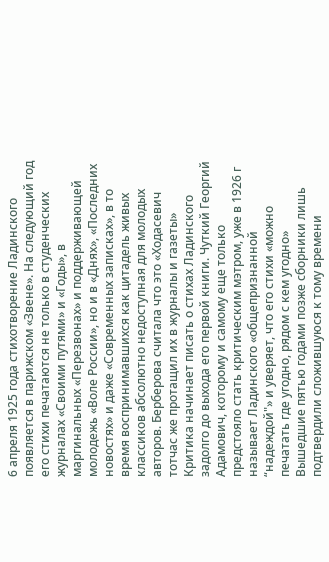6 апреля 1925 года стихотворение Ладинского появляется в парижском «Звене». На следующий год его стихи печатаются не только в студенческих журналах «Своими путями» и «Годы», в маргинальных «Перезвонах» и поддерживающей молодежь «Воле России», но и в «Днях», «Последних новостях» и даже «Современных записках», в то время воспринимавшихся как цитадель живых классиков абсолютно недоступная для молодых авторов. Берберова считала что это «Ходасевич тотчас же протащил их в журналы и газеты»
Критика начинает писать о стихах Ладинского задолго до выхода его первой книги. Чуткий Георгий Адамович, которому и самому еще только предстояло стать критическим мэтром, уже в 1926 г называет Ладинского «общепризнанной “надеждой"» и уверяет, что его стихи «можно печатать где угодно, рядом с кем угодно»
Вышедшие пятью годами позже сборники лишь подтвердили сложившуюся к тому времени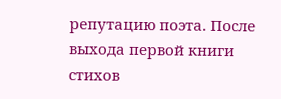репутацию поэта. После выхода первой книги стихов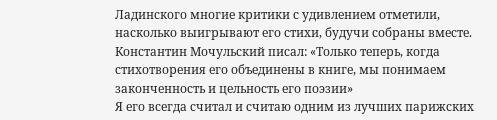Ладинского многие критики с удивлением отметили, насколько выигрывают его стихи, будучи собраны вместе. Константин Мочульский писал: «Только теперь, когда стихотворения его объединены в книге, мы понимаем законченность и цельность его поэзии»
Я его всегда считал и считаю одним из лучших парижских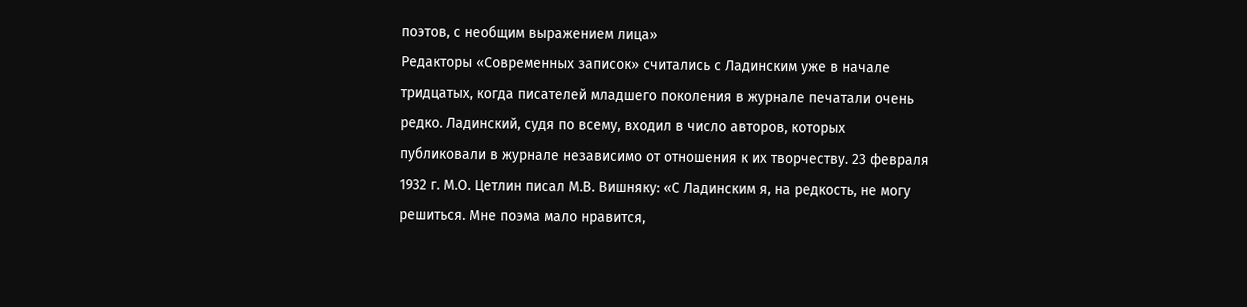поэтов, с необщим выражением лица»
Редакторы «Современных записок» считались с Ладинским уже в начале тридцатых, когда писателей младшего поколения в журнале печатали очень редко. Ладинский, судя по всему, входил в число авторов, которых публиковали в журнале независимо от отношения к их творчеству. 23 февраля 1932 г. М.О. Цетлин писал М.В. Вишняку: «С Ладинским я, на редкость, не могу решиться. Мне поэма мало нравится,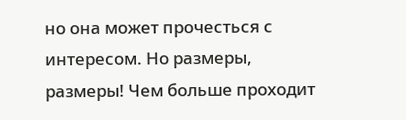но она может прочесться с интересом. Но размеры, размеры! Чем больше проходит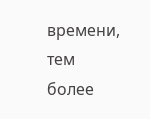времени, тем более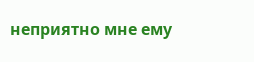неприятно мне ему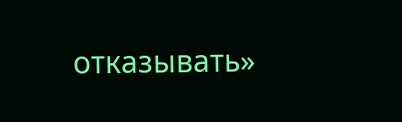отказывать»